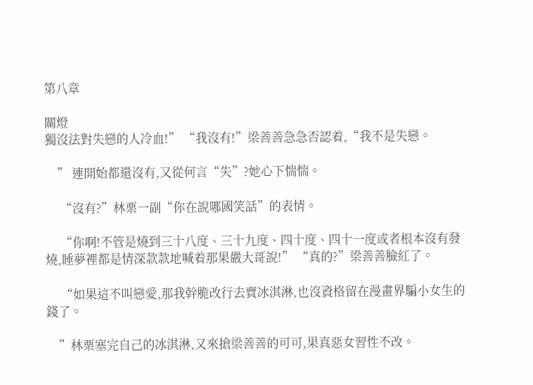第八章

關燈
獨沒法對失戀的人冷血!” “我沒有!”梁善善急急否認着,“我不是失戀。

    ” 連開始都還沒有,又從何言“失”?她心下惴惴。

     “沒有?”林栗一副“你在說哪國笑話”的表情。

     “你啊!不管是燒到三十八度、三十九度、四十度、四十一度或者根本沒有發燒,睡夢裡都是情深款款地喊着那果嚴大哥說!” “真的?”梁善善臉紅了。

     “如果這不叫戀愛,那我幹脆改行去賣冰淇淋,也沒資格留在漫畫界騙小女生的錢了。

    ”林栗塞完自己的冰淇淋,又來搶梁善善的可可,果真惡女習性不改。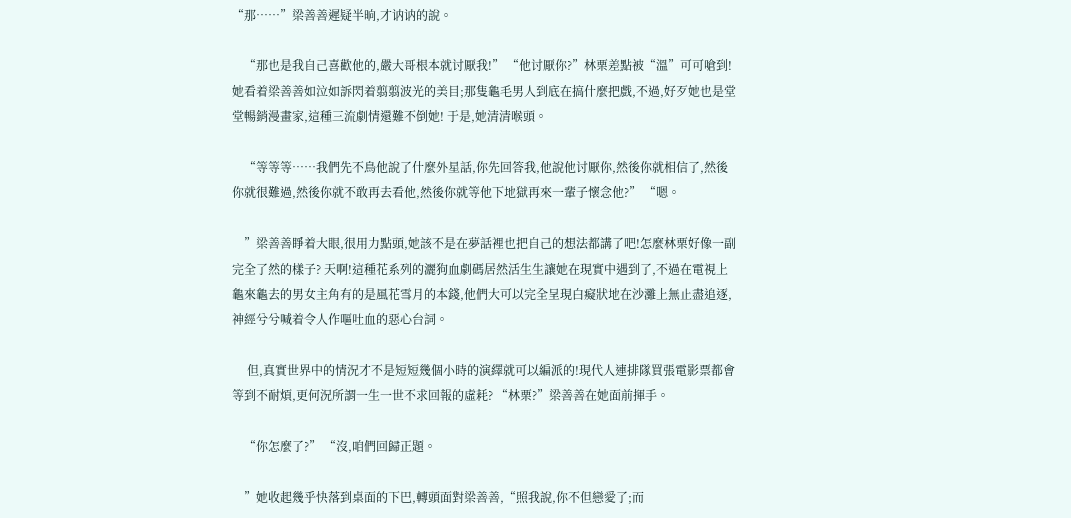“那……”梁善善遲疑半晌,才讷讷的說。

    “那也是我自己喜歡他的,嚴大哥根本就讨厭我!” “他讨厭你?”林栗差點被“溫”可可嗆到! 她看着梁善善如泣如訴閃着翦翦波光的美目;那隻龜毛男人到底在搞什麼把戲,不過,好歹她也是堂堂暢銷漫畫家,這種三流劇情還難不倒她! 于是,她清清喉頭。

    “等等等……我們先不鳥他說了什麼外星話,你先回答我,他說他讨厭你,然後你就相信了,然後你就很難過,然後你就不敢再去看他,然後你就等他下地獄再來一輩子懷念他?” “嗯。

    ”梁善善睜着大眼,很用力點頭,她該不是在夢話裡也把自己的想法都講了吧!怎麼林栗好像一副完全了然的樣子? 天啊!這種花系列的灑狗血劇碼居然活生生讓她在現實中遇到了,不過在電視上龜來龜去的男女主角有的是風花雪月的本錢,他們大可以完全呈現白癡狀地在沙灘上無止盡追逐,神經兮兮喊着令人作嘔吐血的惡心台詞。

     但,真實世界中的情況才不是短短幾個小時的演繹就可以編派的!現代人連排隊買張電影票都會等到不耐煩,更何況所謂一生一世不求回報的虛耗? “林栗?”梁善善在她面前揮手。

    “你怎麼了?” “沒,咱們回歸正題。

    ”她收起幾乎快落到桌面的下巴,轉頭面對梁善善,“照我說,你不但戀愛了;而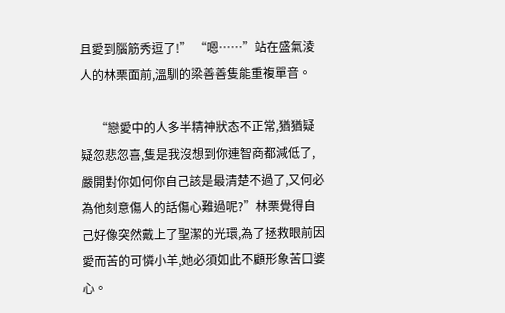且愛到腦筋秀逗了!” “嗯……”站在盛氣淩人的林栗面前,溫馴的梁善善隻能重複單音。

     “戀愛中的人多半精神狀态不正常,猶猶疑疑忽悲忽喜,隻是我沒想到你連智商都減低了,嚴開對你如何你自己該是最清楚不過了,又何必為他刻意傷人的話傷心難過呢?”林栗覺得自己好像突然戴上了聖潔的光環,為了拯救眼前因愛而苦的可憐小羊,她必須如此不顧形象苦口婆心。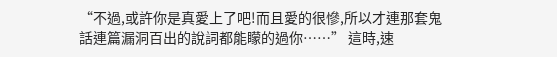“不過,或許你是真愛上了吧!而且愛的很慘,所以才連那套鬼話連篇漏洞百出的說詞都能矇的過你……” 這時,速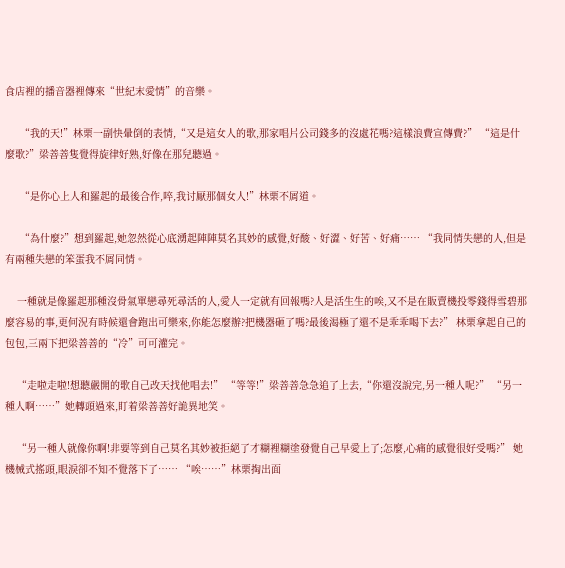食店裡的播音器裡傳來“世紀末愛情”的音樂。

     “我的天!”林栗一副快暈倒的表情,“又是這女人的歌,那家唱片公司錢多的沒處花嗎?這樣浪費宣傳費?” “這是什麼歌?”梁善善隻覺得旋律好熟,好像在那兒聽過。

     “是你心上人和羅起的最後合作,啐,我讨厭那個女人!”林栗不屑道。

     “為什麼?”想到羅起,她忽然從心底湧起陣陣莫名其妙的感覺,好酸、好澀、好苦、好痛…… “我同情失戀的人,但是有兩種失戀的笨蛋我不屑同情。

    一種就是像羅起那種沒骨氣單戀尋死尋活的人,愛人一定就有回報嗎?人是活生生的唉,又不是在販賣機投零錢得雪碧那麼容易的事,更何況有時候還會跑出可樂來,你能怎麼辦?把機器砸了嗎?最後渴極了還不是乖乖喝下去?” 林栗拿起自己的包包,三兩下把梁善善的“冷”可可灌完。

    “走啦走啦!想聽嚴開的歌自己改天找他唱去!” “等等!”梁善善急急追了上去,“你還沒說完,另一種人呢?” “另一種人啊……”她轉頭過來,盯着梁善善好詭異地笑。

    “另一種人就像你啊!非要等到自己莫名其妙被拒絕了才糊裡糊塗發覺自己早愛上了;怎麼,心痛的感覺很好受嗎?” 她機械式搖頭,眼淚卻不知不覺落下了…… “唉……”林栗掏出面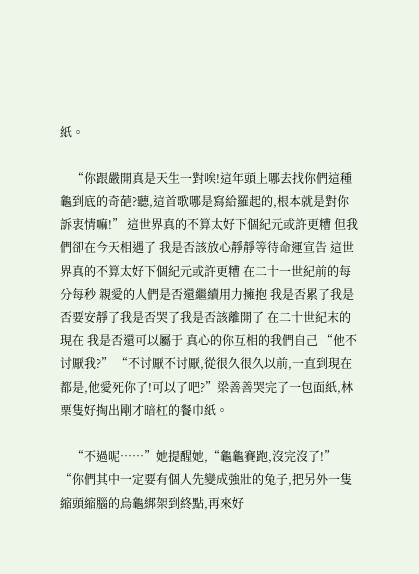紙。

    “你跟嚴開真是天生一對唉!這年頭上哪去找你們這種龜到底的奇葩?聽,這首歌哪是寫給羅起的,根本就是對你訴衷情嘛!” 這世界真的不算太好下個紀元或許更糟 但我們卻在今天相遇了 我是否該放心靜靜等待命運宣告 這世界真的不算太好下個紀元或許更糟 在二十一世紀前的每分每秒 親愛的人們是否還繼續用力擁抱 我是否累了我是否要安靜了我是否哭了我是否該離開了 在二十世紀末的現在 我是否還可以屬于 真心的你互相的我們自己 “他不讨厭我?” “不讨厭不讨厭,從很久很久以前,一直到現在都是,他愛死你了!可以了吧?”梁善善哭完了一包面紙,林栗隻好掏出剛才暗杠的餐巾紙。

    “不過呢……”她提醒她,“龜龜賽跑,沒完沒了!” “你們其中一定要有個人先變成強壯的兔子,把另外一隻縮頭縮腦的烏龜綁架到終點,再來好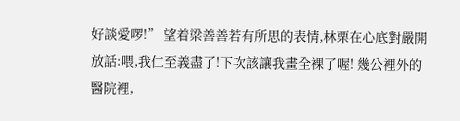好談愛啰!” 望着梁善善若有所思的表情,林栗在心底對嚴開放話:喂,我仁至義盡了!下次該讓我畫全裸了喔! 幾公裡外的醫院裡,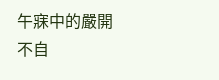午寐中的嚴開不自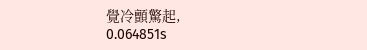覺冷顫驚起,
0.064851s